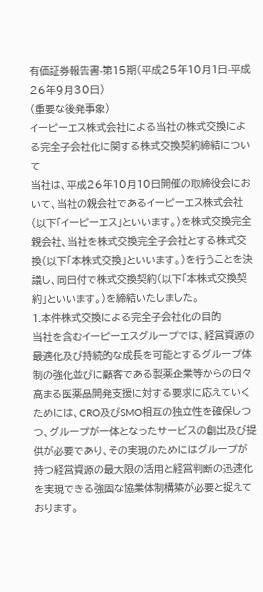有価証券報告書-第15期(平成25年10月1日-平成26年9月30日)
(重要な後発事象)
イーピーエス株式会社による当社の株式交換による完全子会社化に関する株式交換契約締結について
当社は、平成26年10月10日開催の取締役会において、当社の親会社であるイーピーエス株式会社(以下「イーピーエス」といいます。)を株式交換完全親会社、当社を株式交換完全子会社とする株式交換(以下「本株式交換」といいます。)を行うことを決議し、同日付で株式交換契約(以下「本株式交換契約」といいます。)を締結いたしました。
1.本件株式交換による完全子会社化の目的
当社を含むイーピーエスグループでは、経営資源の最適化及び持続的な成長を可能とするグループ体制の強化並びに顧客である製薬企業等からの日々高まる医薬品開発支援に対する要求に応えていくためには、CRO及びSMO相互の独立性を確保しつつ、グループが一体となったサービスの創出及び提供が必要であり、その実現のためにはグループが持つ経営資源の最大限の活用と経営判断の迅速化を実現できる強固な協業体制構築が必要と捉えております。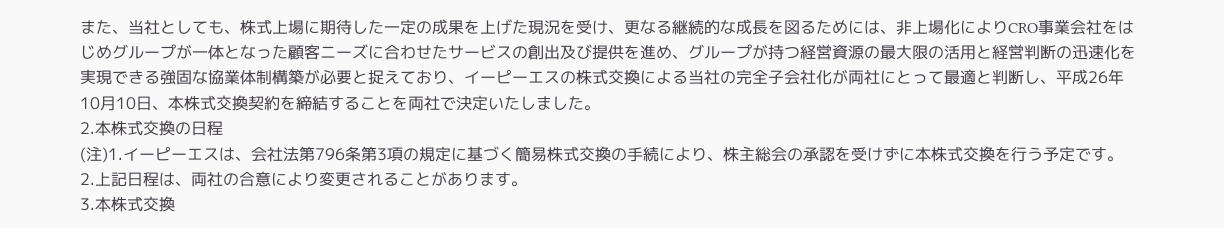また、当社としても、株式上場に期待した一定の成果を上げた現況を受け、更なる継続的な成長を図るためには、非上場化によりCRO事業会社をはじめグループが一体となった顧客ニーズに合わせたサービスの創出及び提供を進め、グループが持つ経営資源の最大限の活用と経営判断の迅速化を実現できる強固な協業体制構築が必要と捉えており、イーピーエスの株式交換による当社の完全子会社化が両社にとって最適と判断し、平成26年10月10日、本株式交換契約を締結することを両社で決定いたしました。
2.本株式交換の日程
(注)1.イーピーエスは、会社法第796条第3項の規定に基づく簡易株式交換の手続により、株主総会の承認を受けずに本株式交換を行う予定です。
2.上記日程は、両社の合意により変更されることがあります。
3.本株式交換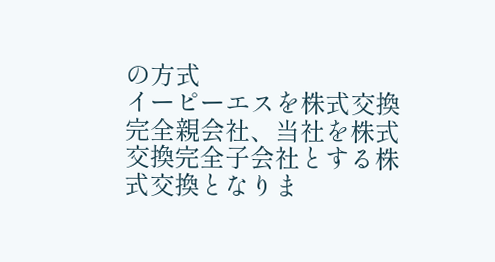の方式
イーピーエスを株式交換完全親会社、当社を株式交換完全子会社とする株式交換となりま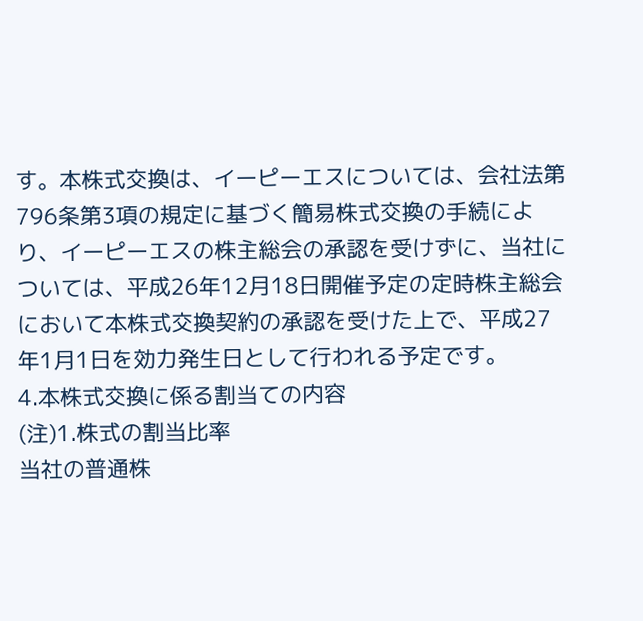す。本株式交換は、イーピーエスについては、会社法第796条第3項の規定に基づく簡易株式交換の手続により、イーピーエスの株主総会の承認を受けずに、当社については、平成26年12月18日開催予定の定時株主総会において本株式交換契約の承認を受けた上で、平成27年1月1日を効力発生日として行われる予定です。
4.本株式交換に係る割当ての内容
(注)1.株式の割当比率
当社の普通株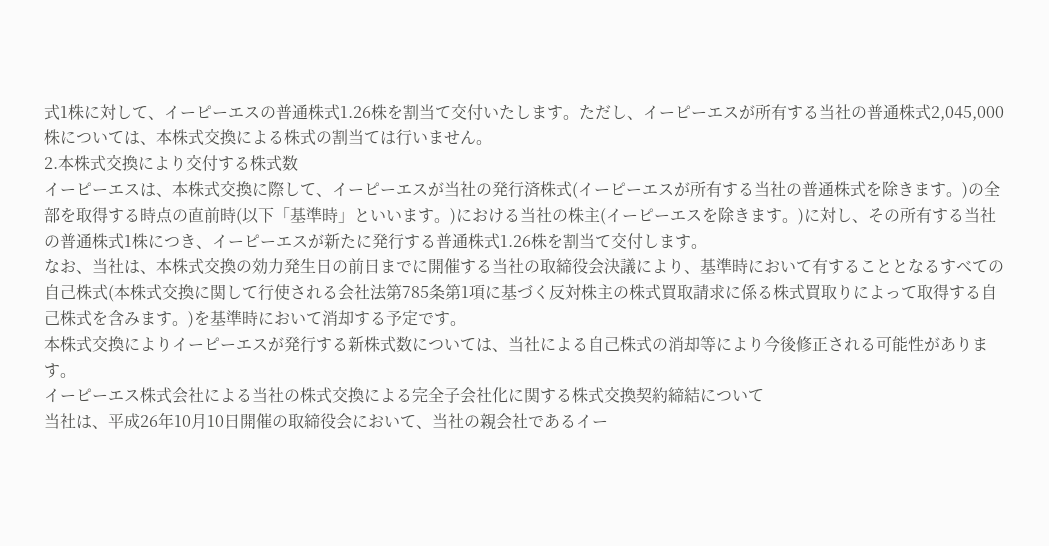式1株に対して、イーピーエスの普通株式1.26株を割当て交付いたします。ただし、イーピーエスが所有する当社の普通株式2,045,000株については、本株式交換による株式の割当ては行いません。
2.本株式交換により交付する株式数
イーピーエスは、本株式交換に際して、イーピーエスが当社の発行済株式(イーピーエスが所有する当社の普通株式を除きます。)の全部を取得する時点の直前時(以下「基準時」といいます。)における当社の株主(イーピーエスを除きます。)に対し、その所有する当社の普通株式1株につき、イーピーエスが新たに発行する普通株式1.26株を割当て交付します。
なお、当社は、本株式交換の効力発生日の前日までに開催する当社の取締役会決議により、基準時において有することとなるすべての自己株式(本株式交換に関して行使される会社法第785条第1項に基づく反対株主の株式買取請求に係る株式買取りによって取得する自己株式を含みます。)を基準時において消却する予定です。
本株式交換によりイーピーエスが発行する新株式数については、当社による自己株式の消却等により今後修正される可能性があります。
イーピーエス株式会社による当社の株式交換による完全子会社化に関する株式交換契約締結について
当社は、平成26年10月10日開催の取締役会において、当社の親会社であるイー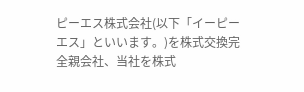ピーエス株式会社(以下「イーピーエス」といいます。)を株式交換完全親会社、当社を株式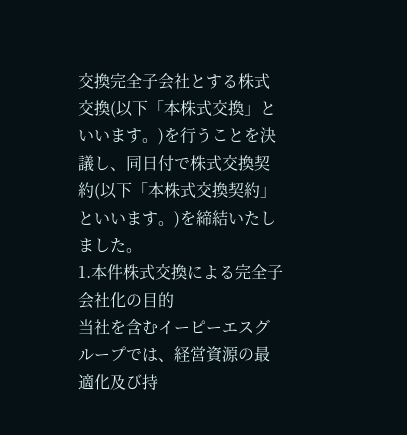交換完全子会社とする株式交換(以下「本株式交換」といいます。)を行うことを決議し、同日付で株式交換契約(以下「本株式交換契約」といいます。)を締結いたしました。
1.本件株式交換による完全子会社化の目的
当社を含むイーピーエスグループでは、経営資源の最適化及び持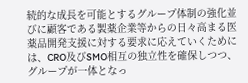続的な成長を可能とするグループ体制の強化並びに顧客である製薬企業等からの日々高まる医薬品開発支援に対する要求に応えていくためには、CRO及びSMO相互の独立性を確保しつつ、グループが一体となっ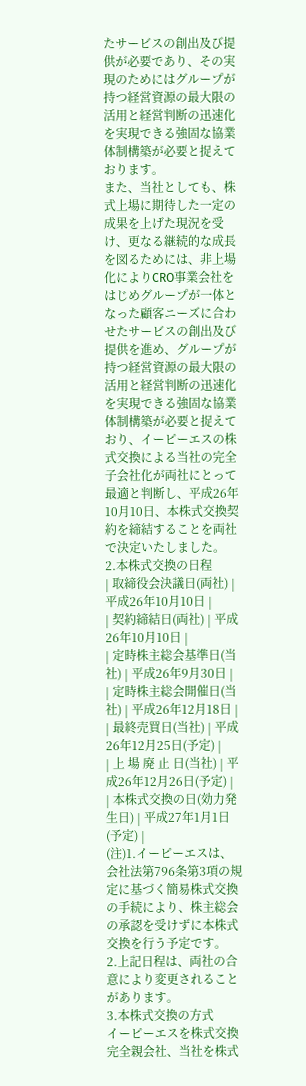たサービスの創出及び提供が必要であり、その実現のためにはグループが持つ経営資源の最大限の活用と経営判断の迅速化を実現できる強固な協業体制構築が必要と捉えております。
また、当社としても、株式上場に期待した一定の成果を上げた現況を受け、更なる継続的な成長を図るためには、非上場化によりCRO事業会社をはじめグループが一体となった顧客ニーズに合わせたサービスの創出及び提供を進め、グループが持つ経営資源の最大限の活用と経営判断の迅速化を実現できる強固な協業体制構築が必要と捉えており、イーピーエスの株式交換による当社の完全子会社化が両社にとって最適と判断し、平成26年10月10日、本株式交換契約を締結することを両社で決定いたしました。
2.本株式交換の日程
| 取締役会決議日(両社) | 平成26年10月10日 |
| 契約締結日(両社) | 平成26年10月10日 |
| 定時株主総会基準日(当社) | 平成26年9月30日 |
| 定時株主総会開催日(当社) | 平成26年12月18日 |
| 最終売買日(当社) | 平成26年12月25日(予定) |
| 上 場 廃 止 日(当社) | 平成26年12月26日(予定) |
| 本株式交換の日(効力発生日) | 平成27年1月1日(予定) |
(注)1.イーピーエスは、会社法第796条第3項の規定に基づく簡易株式交換の手続により、株主総会の承認を受けずに本株式交換を行う予定です。
2.上記日程は、両社の合意により変更されることがあります。
3.本株式交換の方式
イーピーエスを株式交換完全親会社、当社を株式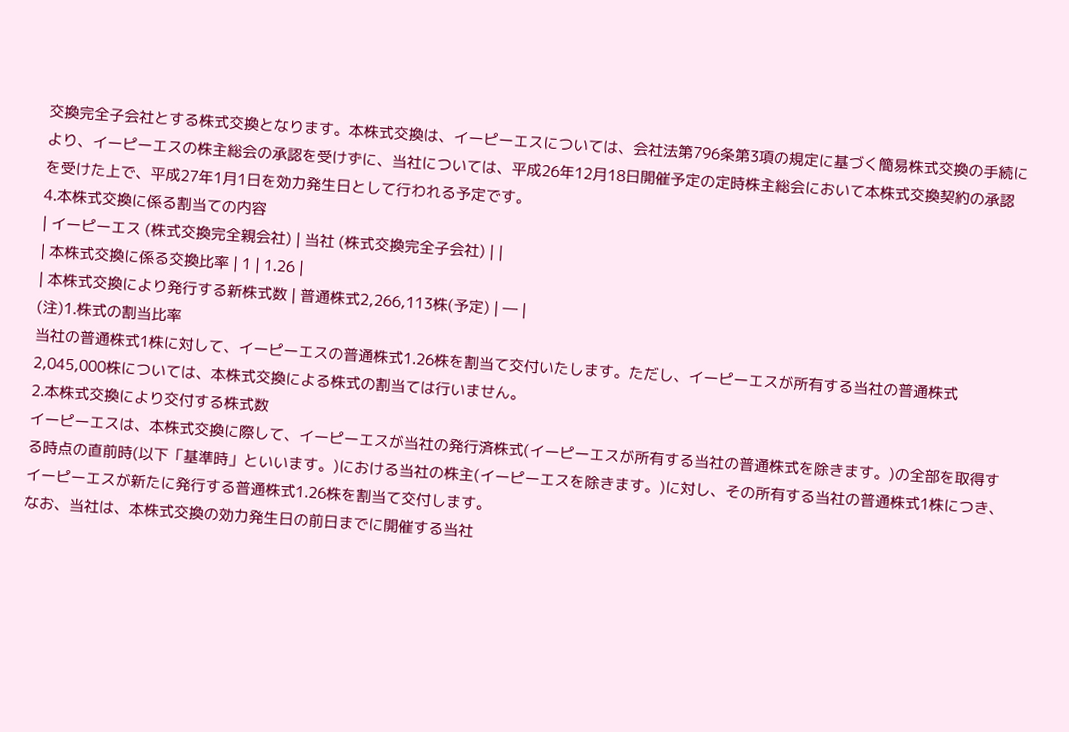交換完全子会社とする株式交換となります。本株式交換は、イーピーエスについては、会社法第796条第3項の規定に基づく簡易株式交換の手続により、イーピーエスの株主総会の承認を受けずに、当社については、平成26年12月18日開催予定の定時株主総会において本株式交換契約の承認を受けた上で、平成27年1月1日を効力発生日として行われる予定です。
4.本株式交換に係る割当ての内容
| イーピーエス (株式交換完全親会社) | 当社 (株式交換完全子会社) | |
| 本株式交換に係る交換比率 | 1 | 1.26 |
| 本株式交換により発行する新株式数 | 普通株式2,266,113株(予定) | ― |
(注)1.株式の割当比率
当社の普通株式1株に対して、イーピーエスの普通株式1.26株を割当て交付いたします。ただし、イーピーエスが所有する当社の普通株式2,045,000株については、本株式交換による株式の割当ては行いません。
2.本株式交換により交付する株式数
イーピーエスは、本株式交換に際して、イーピーエスが当社の発行済株式(イーピーエスが所有する当社の普通株式を除きます。)の全部を取得する時点の直前時(以下「基準時」といいます。)における当社の株主(イーピーエスを除きます。)に対し、その所有する当社の普通株式1株につき、イーピーエスが新たに発行する普通株式1.26株を割当て交付します。
なお、当社は、本株式交換の効力発生日の前日までに開催する当社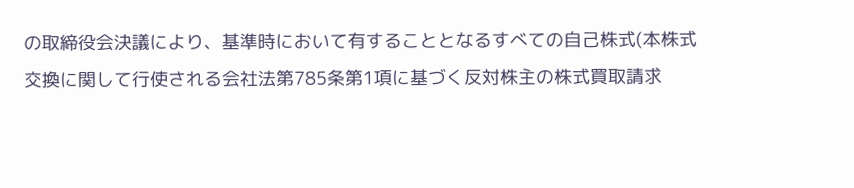の取締役会決議により、基準時において有することとなるすべての自己株式(本株式交換に関して行使される会社法第785条第1項に基づく反対株主の株式買取請求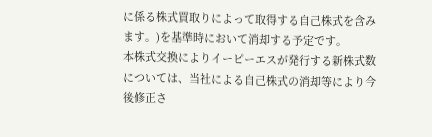に係る株式買取りによって取得する自己株式を含みます。)を基準時において消却する予定です。
本株式交換によりイーピーエスが発行する新株式数については、当社による自己株式の消却等により今後修正さ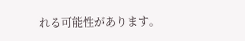れる可能性があります。